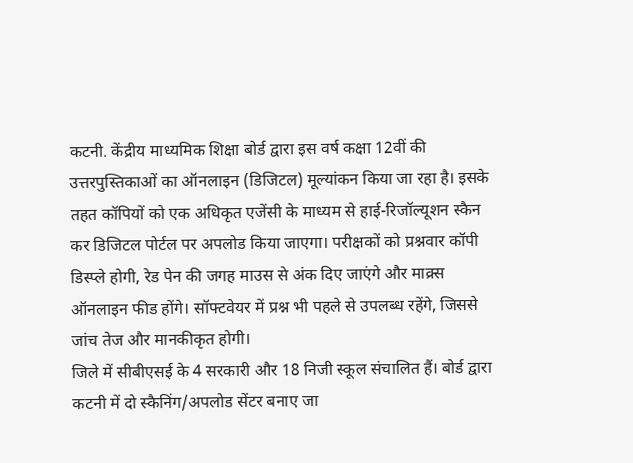कटनी. केंद्रीय माध्यमिक शिक्षा बोर्ड द्वारा इस वर्ष कक्षा 12वीं की उत्तरपुस्तिकाओं का ऑनलाइन (डिजिटल) मूल्यांकन किया जा रहा है। इसके तहत कॉपियों को एक अधिकृत एजेंसी के माध्यम से हाई-रिजॉल्यूशन स्कैन कर डिजिटल पोर्टल पर अपलोड किया जाएगा। परीक्षकों को प्रश्नवार कॉपी डिस्प्ले होगी, रेड पेन की जगह माउस से अंक दिए जाएंगे और माक्र्स ऑनलाइन फीड होंगे। सॉफ्टवेयर में प्रश्न भी पहले से उपलब्ध रहेंगे, जिससे जांच तेज और मानकीकृत होगी।
जिले में सीबीएसई के 4 सरकारी और 18 निजी स्कूल संचालित हैं। बोर्ड द्वारा कटनी में दो स्कैनिंग/अपलोड सेंटर बनाए जा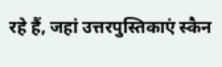रहे हैं, जहां उत्तरपुस्तिकाएं स्कैन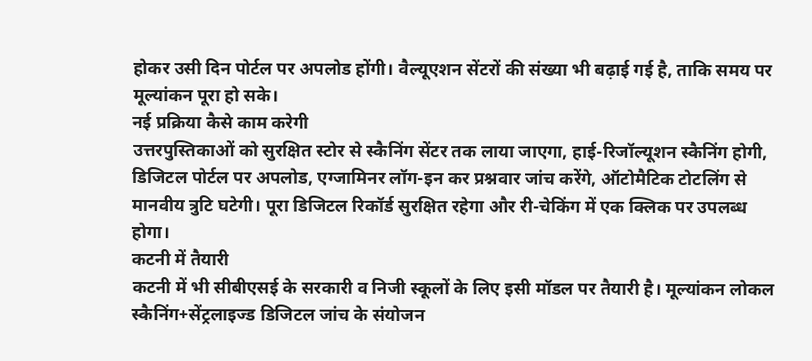होकर उसी दिन पोर्टल पर अपलोड होंगी। वैल्यूएशन सेंटरों की संख्या भी बढ़ाई गई है, ताकि समय पर मूल्यांकन पूरा हो सके।
नई प्रक्रिया कैसे काम करेगी
उत्तरपुस्तिकाओं को सुरक्षित स्टोर से स्कैनिंग सेंटर तक लाया जाएगा, हाई-रिजॉल्यूशन स्कैनिंग होगी, डिजिटल पोर्टल पर अपलोड, एग्जामिनर लॉग-इन कर प्रश्नवार जांच करेंगे, ऑटोमैटिक टोटलिंग से मानवीय त्रुटि घटेगी। पूरा डिजिटल रिकॉर्ड सुरक्षित रहेगा और री-चेकिंग में एक क्लिक पर उपलब्ध होगा।
कटनी में तैयारी
कटनी में भी सीबीएसई के सरकारी व निजी स्कूलों के लिए इसी मॉडल पर तैयारी है। मूल्यांकन लोकल स्कैनिंग+सेंट्रलाइज्ड डिजिटल जांच के संयोजन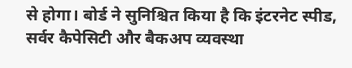से होगा। बोर्ड ने सुनिश्चित किया है कि इंटरनेट स्पीड, सर्वर कैपेसिटी और बैकअप व्यवस्था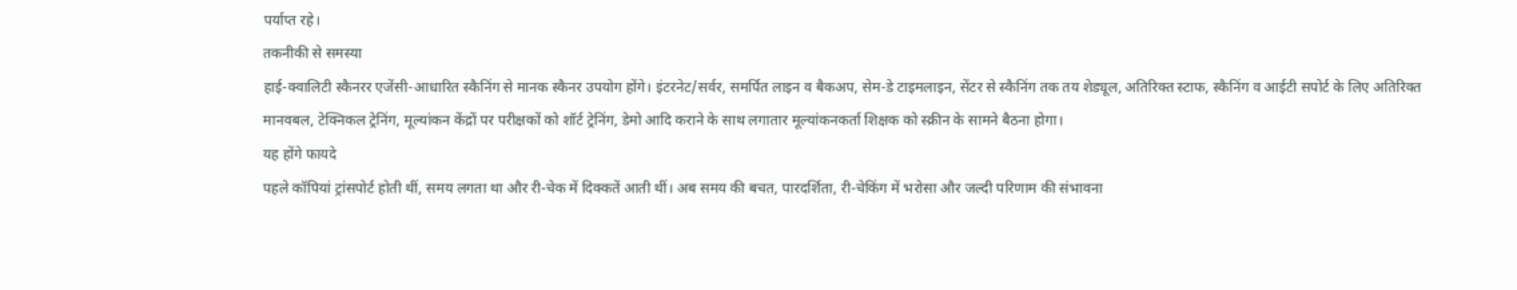पर्याप्त रहे।
तकनीकी से समस्या
हाई-क्वालिटी स्कैनरर एजेंसी-आधारित स्कैनिंग से मानक स्कैनर उपयोग होंगे। इंटरनेट/सर्वर, समर्पित लाइन व बैकअप, सेम-डे टाइमलाइन, सेंटर से स्कैनिंग तक तय शेड्यूल, अतिरिक्त स्टाफ, स्कैनिंग व आईटी सपोर्ट के लिए अतिरिक्त मानवबल, टेक्निकल ट्रेनिंग, मूल्यांकन केंद्रों पर परीक्षकों को शॉर्ट ट्रेनिंग, डेमो आदि कराने के साथ लगातार मूल्यांकनकर्ता शिक्षक को स्क्रीन के सामने बैठना होगा।
यह होंगे फायदे
पहले कॉपियां ट्रांसपोर्ट होती थीं, समय लगता था और री-चेक में दिक्कतें आती थीं। अब समय की बचत, पारदर्शिता, री-चेकिंग में भरोसा और जल्दी परिणाम की संभावना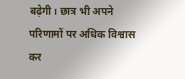बढ़ेगी। छात्र भी अपने परिणामों पर अधिक विश्वास कर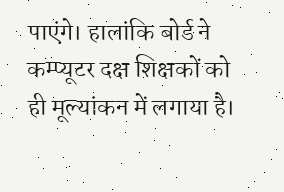पाएंगे। हालांकि बोर्ड ने कम्प्यूटर दक्ष शिक्षकों को ही मूल्यांकन में लगाया है।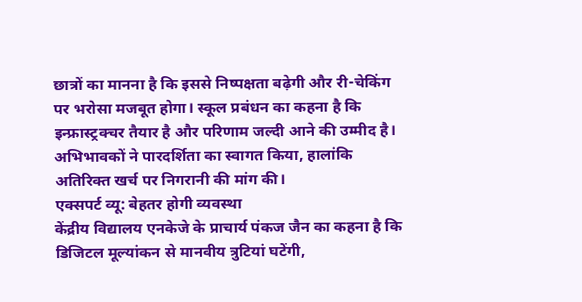छात्रों का मानना है कि इससे निष्पक्षता बढ़ेगी और री-चेकिंग पर भरोसा मजबूत होगा। स्कूल प्रबंधन का कहना है कि इन्फ्रास्ट्रक्चर तैयार है और परिणाम जल्दी आने की उम्मीद है। अभिभावकों ने पारदर्शिता का स्वागत किया, हालांकि अतिरिक्त खर्च पर निगरानी की मांग की।
एक्सपर्ट व्यू: बेहतर होगी व्यवस्था
केंद्रीय विद्यालय एनकेजे के प्राचार्य पंकज जैन का कहना है कि डिजिटल मूल्यांकन से मानवीय त्रुटियां घटेंगी,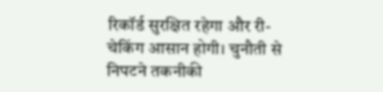रिकॉर्ड सुरक्षित रहेगा और री-चेकिंग आसान होगी। चुनौती से निपटने तकनीकी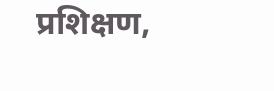प्रशिक्षण,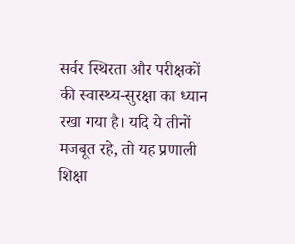सर्वर स्थिरता और परीक्षकों की स्वास्थ्य-सुरक्षा का ध्यान रखा गया है। यदि ये तीनों मजबूत रहे, तो यह प्रणाली शिक्षा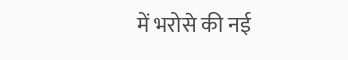में भरोसे की नई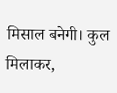मिसाल बनेगी। कुल मिलाकर,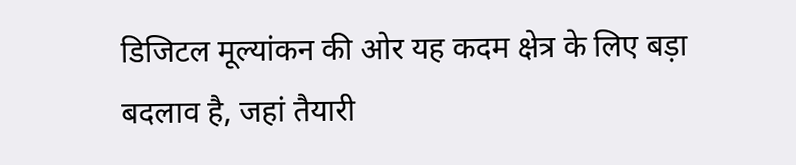डिजिटल मूल्यांकन की ओर यह कदम क्षेत्र के लिए बड़ा बदलाव है, जहां तैयारी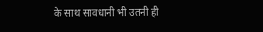के साथ सावधानी भी उतनी ही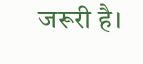जरूरी है।